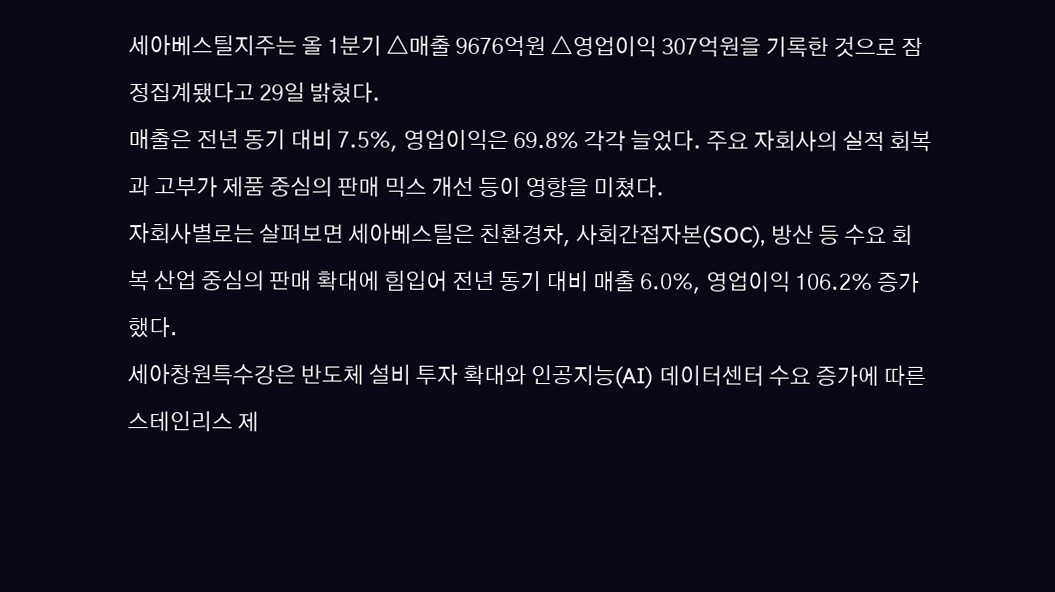세아베스틸지주는 올 1분기 △매출 9676억원 △영업이익 307억원을 기록한 것으로 잠정집계됐다고 29일 밝혔다.
매출은 전년 동기 대비 7.5%, 영업이익은 69.8% 각각 늘었다. 주요 자회사의 실적 회복과 고부가 제품 중심의 판매 믹스 개선 등이 영향을 미쳤다.
자회사별로는 살펴보면 세아베스틸은 친환경차, 사회간접자본(SOC), 방산 등 수요 회복 산업 중심의 판매 확대에 힘입어 전년 동기 대비 매출 6.0%, 영업이익 106.2% 증가했다.
세아창원특수강은 반도체 설비 투자 확대와 인공지능(AI) 데이터센터 수요 증가에 따른 스테인리스 제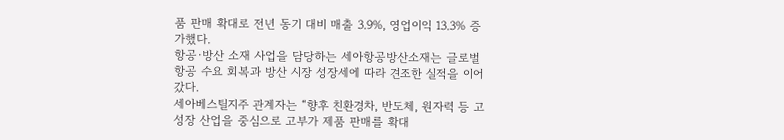품 판매 확대로 전년 동기 대비 매출 3.9%, 영업이익 13.3% 증가했다.
항공·방산 소재 사업을 담당하는 세아항공방산소재는 글로벌 항공 수요 회복과 방산 시장 성장세에 따라 견조한 실적을 이어갔다.
세아베스틸지주 관계자는 “향후 친환경차, 반도체, 원자력 등 고성장 산업을 중심으로 고부가 제품 판매를 확대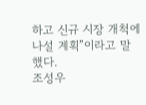하고 신규 시장 개척에 나설 계획”이라고 말했다.
조성우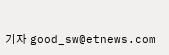기자 good_sw@etnews.com